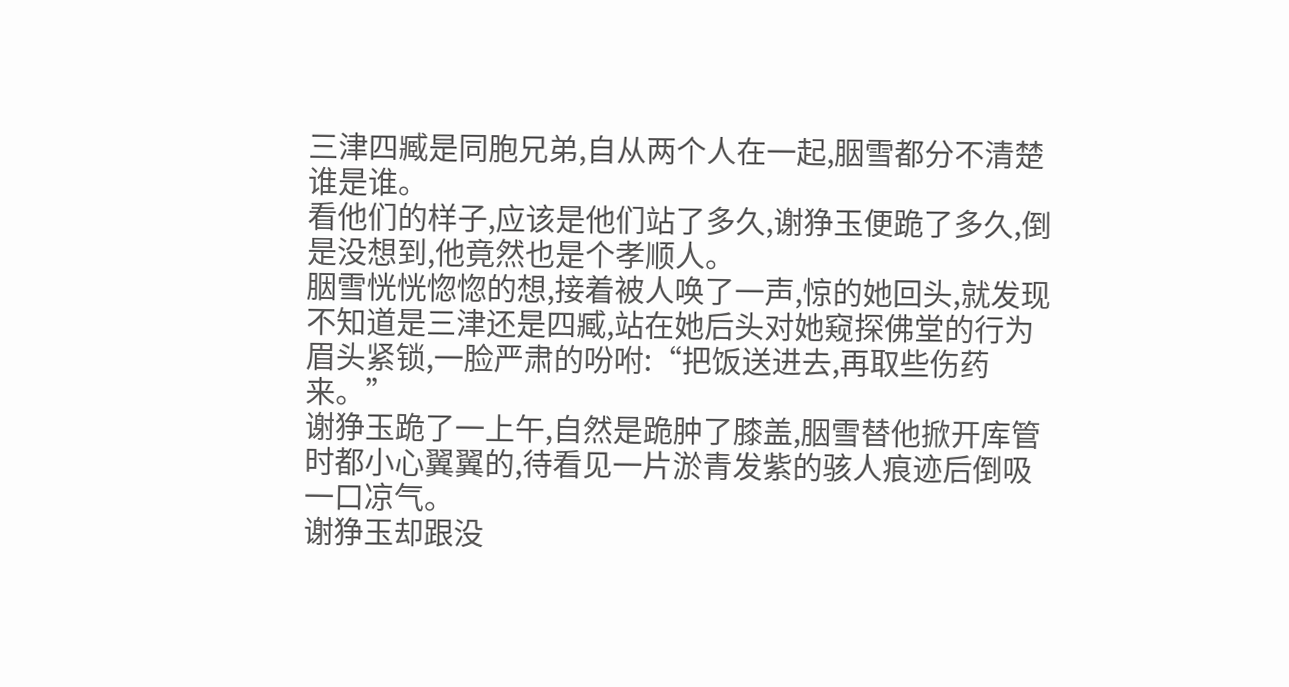三津四臧是同胞兄弟,自从两个人在一起,胭雪都分不清楚谁是谁。
看他们的样子,应该是他们站了多久,谢狰玉便跪了多久,倒是没想到,他竟然也是个孝顺人。
胭雪恍恍惚惚的想,接着被人唤了一声,惊的她回头,就发现不知道是三津还是四臧,站在她后头对她窥探佛堂的行为眉头紧锁,一脸严肃的吩咐:“把饭送进去,再取些伤药来。”
谢狰玉跪了一上午,自然是跪肿了膝盖,胭雪替他掀开库管时都小心翼翼的,待看见一片淤青发紫的骇人痕迹后倒吸一口凉气。
谢狰玉却跟没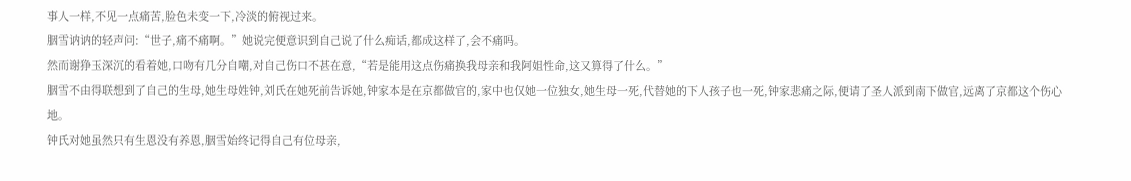事人一样,不见一点痛苦,脸色未变一下,冷淡的俯视过来。
胭雪讷讷的轻声问:“世子,痛不痛啊。”她说完便意识到自己说了什么痴话,都成这样了,会不痛吗。
然而谢狰玉深沉的看着她,口吻有几分自嘲,对自己伤口不甚在意,“若是能用这点伤痛换我母亲和我阿姐性命,这又算得了什么。”
胭雪不由得联想到了自己的生母,她生母姓钟,刘氏在她死前告诉她,钟家本是在京都做官的,家中也仅她一位独女,她生母一死,代替她的下人孩子也一死,钟家悲痛之际,便请了圣人派到南下做官,远离了京都这个伤心地。
钟氏对她虽然只有生恩没有养恩,胭雪始终记得自己有位母亲,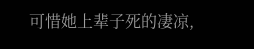可惜她上辈子死的凄凉,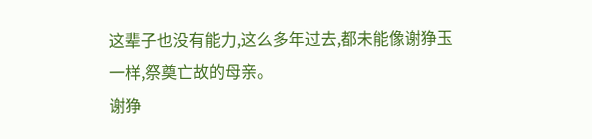这辈子也没有能力,这么多年过去,都未能像谢狰玉一样,祭奠亡故的母亲。
谢狰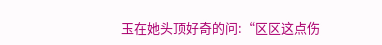玉在她头顶好奇的问:“区区这点伤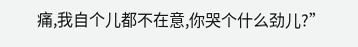痛,我自个儿都不在意,你哭个什么劲儿?”